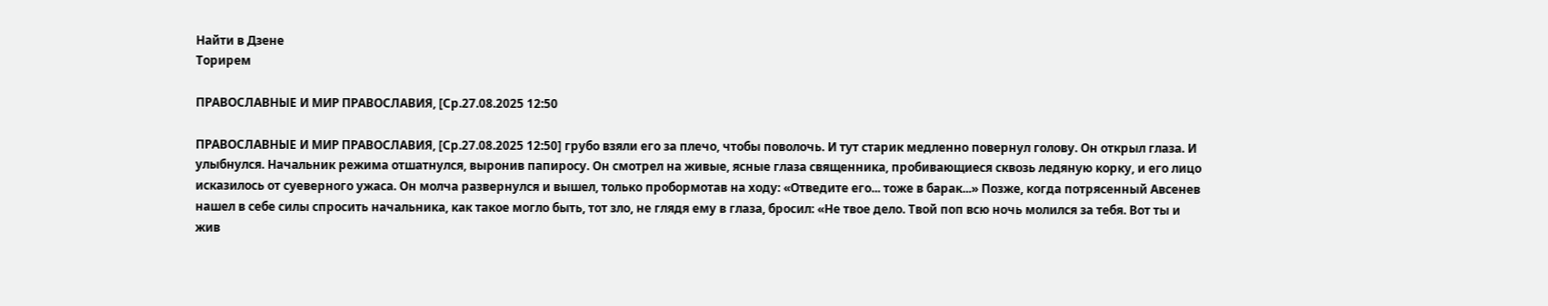Найти в Дзене
Торирем

ПРАВОСЛАВНЫЕ И МИР ПРАВОСЛАВИЯ, [Ср.27.08.2025 12:50

ПРАВОСЛАВНЫЕ И МИР ПРАВОСЛАВИЯ, [Ср.27.08.2025 12:50] грубо взяли его за плечо, чтобы поволочь. И тут старик медленно повернул голову. Он открыл глаза. И улыбнулся. Начальник режима отшатнулся, выронив папиросу. Он смотрел на живые, ясные глаза священника, пробивающиеся сквозь ледяную корку, и его лицо исказилось от суеверного ужаса. Он молча развернулся и вышел, только пробормотав на ходу: «Отведите его... тоже в барак...» Позже, когда потрясенный Авсенев нашел в себе силы спросить начальника, как такое могло быть, тот зло, не глядя ему в глаза, бросил: «Не твое дело. Твой поп всю ночь молился за тебя. Вот ты и жив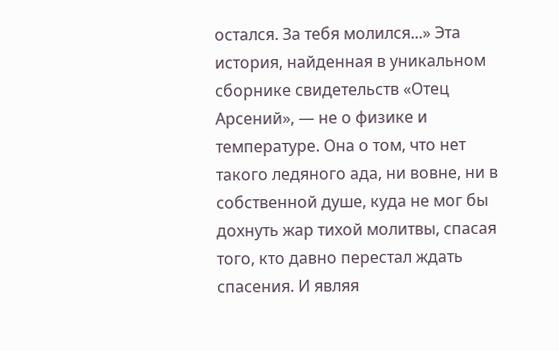остался. За тебя молился...» Эта история, найденная в уникальном сборнике свидетельств «Отец Арсений», — не о физике и температуре. Она о том, что нет такого ледяного ада, ни вовне, ни в собственной душе, куда не мог бы дохнуть жар тихой молитвы, спасая того, кто давно перестал ждать спасения. И являя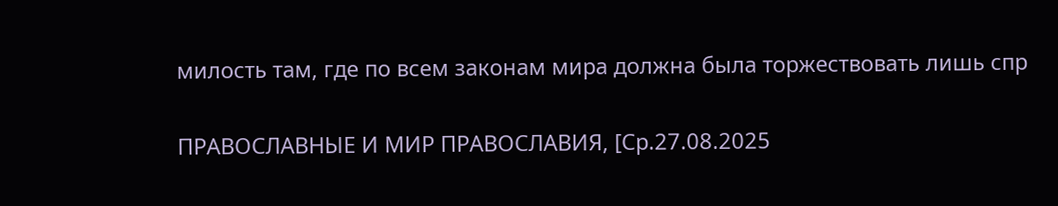милость там, где по всем законам мира должна была торжествовать лишь спр

ПРАВОСЛАВНЫЕ И МИР ПРАВОСЛАВИЯ, [Ср.27.08.2025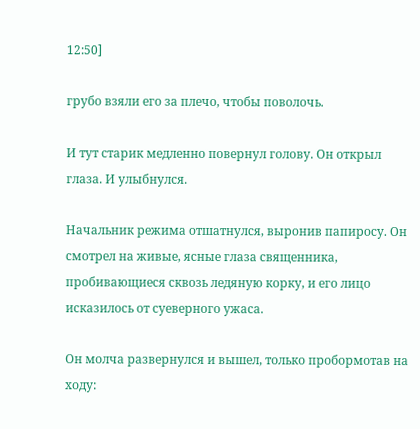12:50]

грубо взяли его за плечо, чтобы поволочь.

И тут старик медленно повернул голову. Он открыл глаза. И улыбнулся.

Начальник режима отшатнулся, выронив папиросу. Он смотрел на живые, ясные глаза священника, пробивающиеся сквозь ледяную корку, и его лицо исказилось от суеверного ужаса.

Он молча развернулся и вышел, только пробормотав на ходу: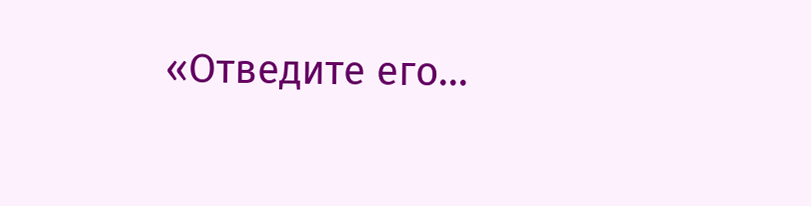«Отведите его...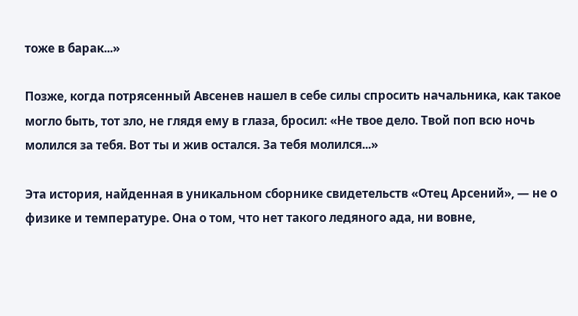тоже в барак...»

Позже, когда потрясенный Авсенев нашел в себе силы спросить начальника, как такое могло быть, тот зло, не глядя ему в глаза, бросил: «Не твое дело. Твой поп всю ночь молился за тебя. Вот ты и жив остался. За тебя молился...»

Эта история, найденная в уникальном сборнике свидетельств «Отец Арсений», — не о физике и температуре. Она о том, что нет такого ледяного ада, ни вовне,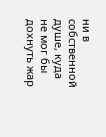ни в собственной душе, куда не мог бы дохнуть жар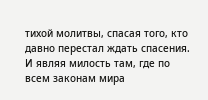тихой молитвы, спасая того, кто давно перестал ждать спасения. И являя милость там, где по всем законам мира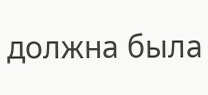должна была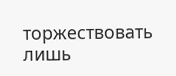торжествовать лишь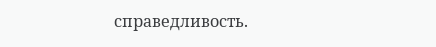справедливость.